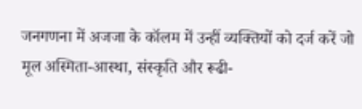जनगणना में अजजा के कॉलम में उन्हीं व्यक्तियों को दर्ज करें जो मूल अस्मिता-आस्था, संस्कृति और रूढी-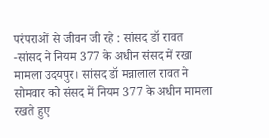परंपराओं से जीवन जी रहे : सांसद डॉ रावत
-सांसद ने नियम 377 के अधीन संसद में रखा मामला उदयपुर। सांसद डॉ मन्नालाल रावत ने सोमवार को संसद में नियम 377 के अधीन मामला रखते हुए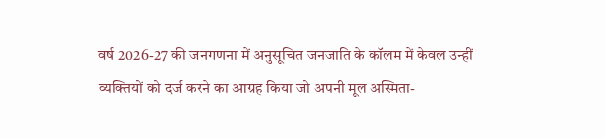वर्ष 2026-27 की जनगणना में अनुसूचित जनजाति के कॉलम में केवल उन्हीं व्यक्तियों को दर्ज करने का आग्रह किया जो अपनी मूल अस्मिता-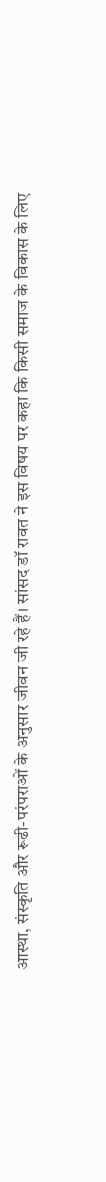आस्था, संस्कृति और रूढी-परंपराओं के अनुसार जीवन जी रहे हैं। सांसद डॉ रावत ने इस विषय पर कहा कि किसी समाज के विकास के लिए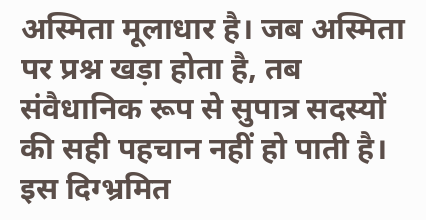अस्मिता मूलाधार है। जब अस्मिता पर प्रश्न खड़ा होता है, तब संवैधानिक रूप से सुपात्र सदस्यों की सही पहचान नहीं हो पाती है। इस दिग्भ्रमित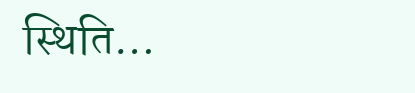स्थिति…